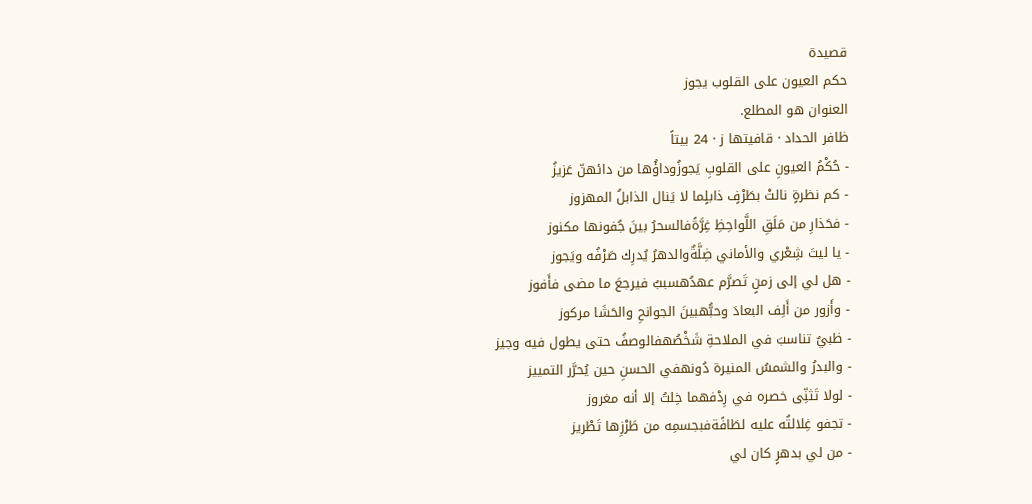قصيدة
حكم العيون على القلوب يجوز
العنوان هو المطلع.
ظافر الحداد · قافيتها ز · 24 بيتاً
- حُكْمُ العيونِ على القلوبِ يَجوزُوداؤُها من دائهنّ عَزيزُ
- كم نظرةٍ نالتْ بطَرْفٍ ذابلٍما لا يَنال الذابلُ المهزوز
- فحَذارِ من مَلَقِ اللَّواحِظِ غِرَّةًفالسحرُ بينَ جُفونها مكنوز
- يا ليتَ شِعْري والأماني ضِلَّةٌوالدهرُ يُدرِك صَرْفُه ويَجوز
- هل لي إلى زمنٍ تَصرَّم عهدُهسببٌ فيرجعَ ما مضى فأَفوز
- وأَزور من أَلِف البعادَ وحبُّهبينَ الجوانحِ والحَشَا مركوز
- ظبيٌ تناسبَ في الملاحةِ شَخْصُهفالوصفُ حتى يطول فيه وجيز
- والبدرُ والشمسُ المنيرة دُونهفي الحسنِ حين يُحرَّر التمييز
- لولا تَثنِّى خصره في رِدْفهما خِلتُ إلا أنه مغروز
- تجفو غِلالتُه عليه لطَافًةفبجسمِه من طَرْزِها تَطْريز
- من لي بدهرٍ كان لي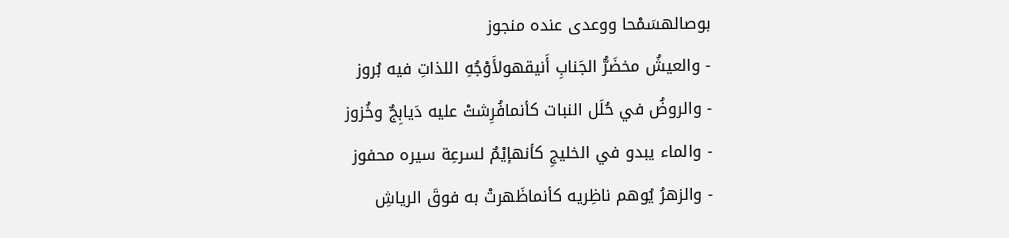بوصالهسَمْحا ووعدى عنده منجوز
- والعيشُ مخضَرُّ الجَنابِ أَنيقهولأَوْجُهِ اللذاتِ فيه بُروز
- والروضُ في حُلَل النبات كأنمافُرِشتْ عليه دَيابِجٌ وخُزوز
- والماء يبدو في الخليجِ كأنهإيْمٌ لسرعِة سيره محفوز
- والزهرُ يُوهم ناظِريه كأنماظَهرتْ به فوقَ الرياشِ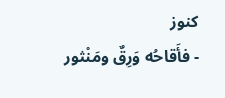كنوز
- فأَقاحُه وَرِقٌ ومَنْثور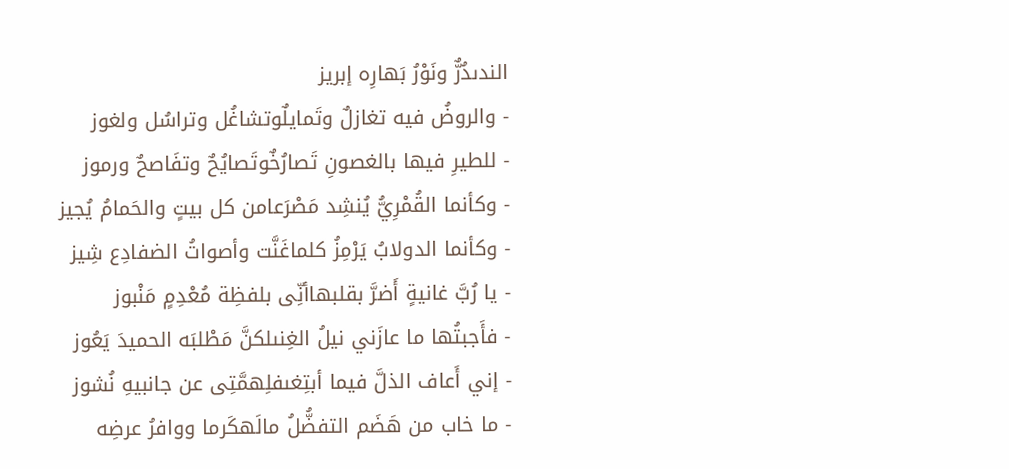الندىدُرٌّ ونَوْرُ بَهارِه إبريز
- والروضُ فيه تغازلٌ وتَمايلٌوتشاغُل وتراسُل ولغوز
- للطيرِ فيها بالغصونِ تَصارُخٌوتَصايُحٌ وتفَاصحٌ ورموز
- وكأنما القُمْرِيُّ يُنشِد مَصْرَعامن كل بيتٍ والحَمامُ يُجيز
- وكأنما الدولابُ يَرْمِزُ كلماغَنَّت وأصواتُ الضفادِع شِيز
- يا رُبَّ غانيةٍ أَضرَّ بقلبهاأنِّى بلفظِة مُعْدِمٍ مَنْبوز
- فأَجبتُها ما عازَني نيلُ الغِنىلكنَّ مَطْلبَه الحميدَ يَعُوز
- إني أَعاف الذلَّ فيما أبتِغىفلِهمَّتِى عن جانبيهِ نُشوز
- ما خاب من هَضَم التفضُّلُ مالَهكَرما ووافرُ عرضِه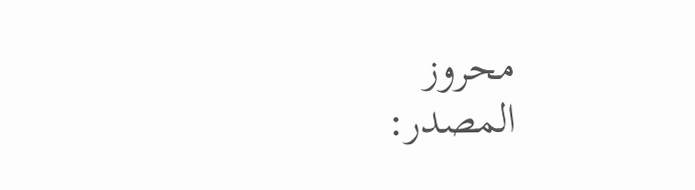محروز
المصدر: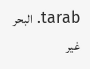tarab. البحر غير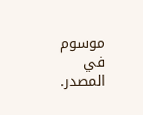موسوم في المصدر.